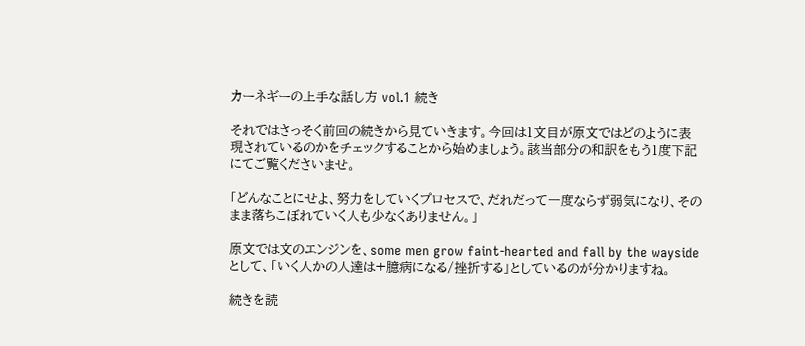カーネギーの上手な話し方 vol.1 続き

それではさっそく前回の続きから見ていきます。今回は1文目が原文ではどのように表現されているのかをチェックすることから始めましょう。該当部分の和訳をもう1度下記にてご覧くださいませ。

「どんなことにせよ、努力をしていくプロセスで、だれだって一度ならず弱気になり、そのまま落ちこぼれていく人も少なくありません。」

原文では文のエンジンを、some men grow faint-hearted and fall by the waysideとして、「いく人かの人達は+臆病になる/挫折する」としているのが分かりますね。

続きを読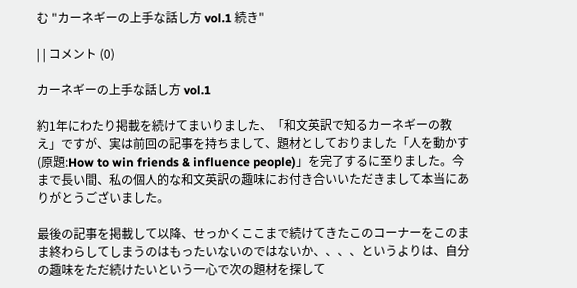む "カーネギーの上手な話し方 vol.1 続き"

| | コメント (0)

カーネギーの上手な話し方 vol.1

約1年にわたり掲載を続けてまいりました、「和文英訳で知るカーネギーの教え」ですが、実は前回の記事を持ちまして、題材としておりました「人を動かす(原題:How to win friends & influence people)」を完了するに至りました。今まで長い間、私の個人的な和文英訳の趣味にお付き合いいただきまして本当にありがとうございました。

最後の記事を掲載して以降、せっかくここまで続けてきたこのコーナーをこのまま終わらしてしまうのはもったいないのではないか、、、、というよりは、自分の趣味をただ続けたいという一心で次の題材を探して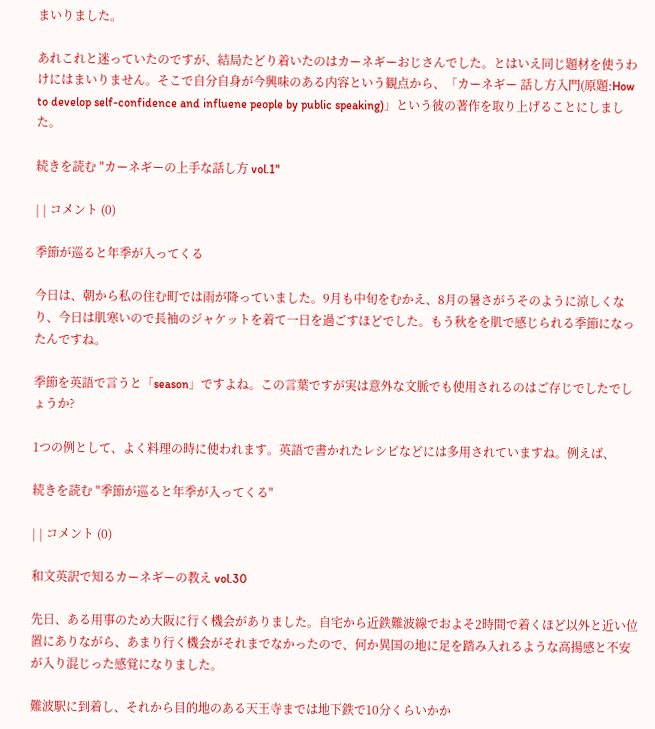まいりました。

あれこれと迷っていたのですが、結局たどり着いたのはカーネギーおじさんでした。とはいえ同じ題材を使うわけにはまいりません。そこで自分自身が今興味のある内容という観点から、「カーネギー 話し方入門(原題:How to develop self-confidence and influene people by public speaking)」という彼の著作を取り上げることにしました。

続きを読む "カーネギーの上手な話し方 vol.1"

| | コメント (0)

季節が巡ると年季が入ってくる

今日は、朝から私の住む町では雨が降っていました。9月も中旬をむかえ、8月の暑さがうそのように涼しくなり、今日は肌寒いので長袖のジャケットを着て一日を過ごすほどでした。もう秋をを肌で感じられる季節になったんですね。

季節を英語で言うと「season」ですよね。この言葉ですが実は意外な文脈でも使用されるのはご存じでしたでしょうか?

1つの例として、よく料理の時に使われます。英語で書かれたレシピなどには多用されていますね。例えば、

続きを読む "季節が巡ると年季が入ってくる"

| | コメント (0)

和文英訳で知るカーネギーの教え vol.30

先日、ある用事のため大阪に行く機会がありました。自宅から近鉄難波線でおよそ2時間で着くほど以外と近い位置にありながら、あまり行く機会がそれまでなかったので、何か異国の地に足を踏み入れるような高揚感と不安が入り混じった感覚になりました。

難波駅に到着し、それから目的地のある天王寺までは地下鉄で10分くらいかか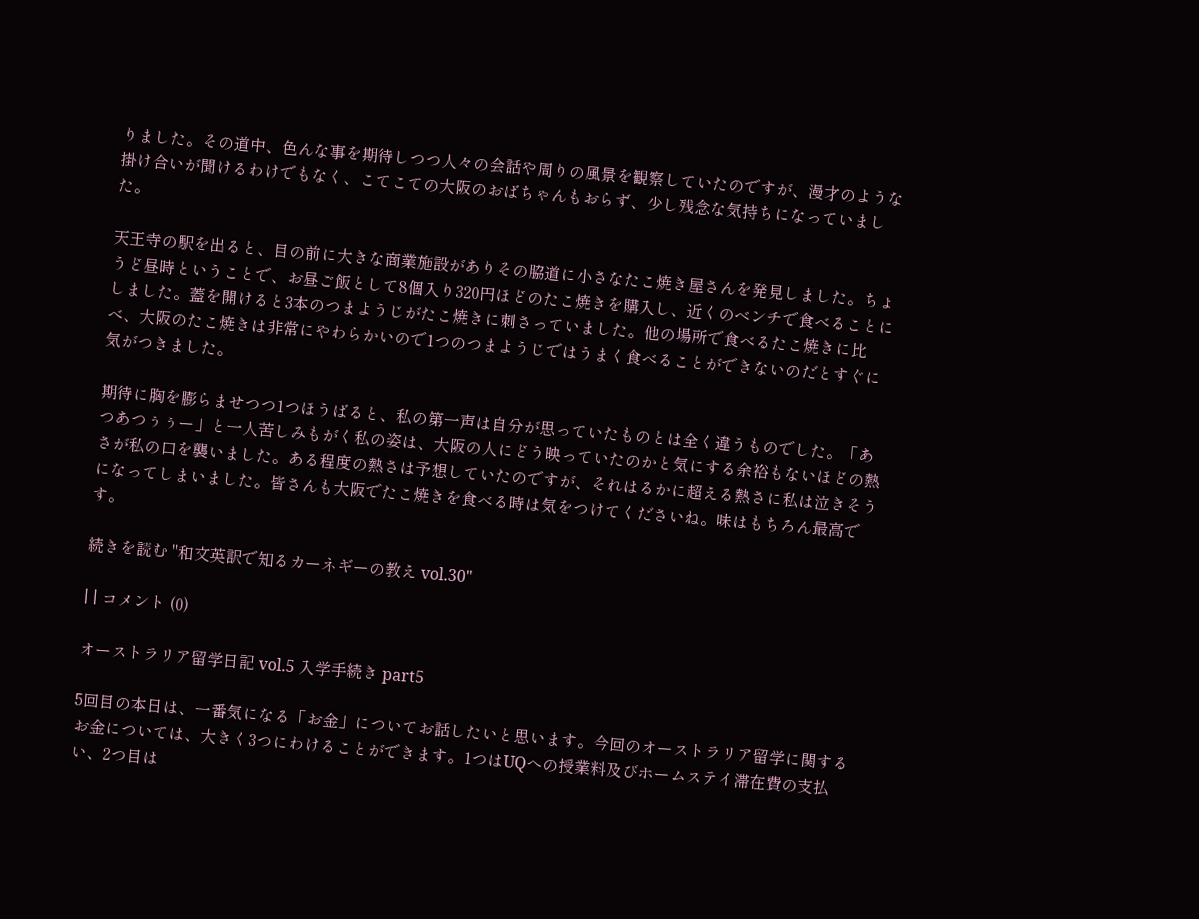りました。その道中、色んな事を期待しつつ人々の会話や周りの風景を観察していたのですが、漫才のような掛け合いが聞けるわけでもなく、こてこての大阪のおばちゃんもおらず、少し残念な気持ちになっていました。

天王寺の駅を出ると、目の前に大きな商業施設がありその脇道に小さなたこ焼き屋さんを発見しました。ちょうど昼時ということで、お昼ご飯として8個入り320円ほどのたこ焼きを購入し、近くのベンチで食べることにしました。蓋を開けると3本のつまようじがたこ焼きに刺さっていました。他の場所で食べるたこ焼きに比べ、大阪のたこ焼きは非常にやわらかいので1つのつまようじではうまく食べることができないのだとすぐに気がつきました。

期待に胸を膨らませつつ1つほうばると、私の第一声は自分が思っていたものとは全く違うものでした。「あつあつぅぅー」と一人苦しみもがく私の姿は、大阪の人にどう映っていたのかと気にする余裕もないほどの熱さが私の口を襲いました。ある程度の熱さは予想していたのですが、それはるかに超える熱さに私は泣きそうになってしまいました。皆さんも大阪でたこ焼きを食べる時は気をつけてくださいね。味はもちろん最高です。

続きを読む "和文英訳で知るカーネギーの教え vol.30"

| | コメント (0)

オーストラリア留学日記 vol.5 入学手続き part5

5回目の本日は、一番気になる「お金」についてお話したいと思います。今回のオーストラリア留学に関するお金については、大きく3つにわけることができます。1つはUQへの授業料及びホームステイ滞在費の支払い、2つ目は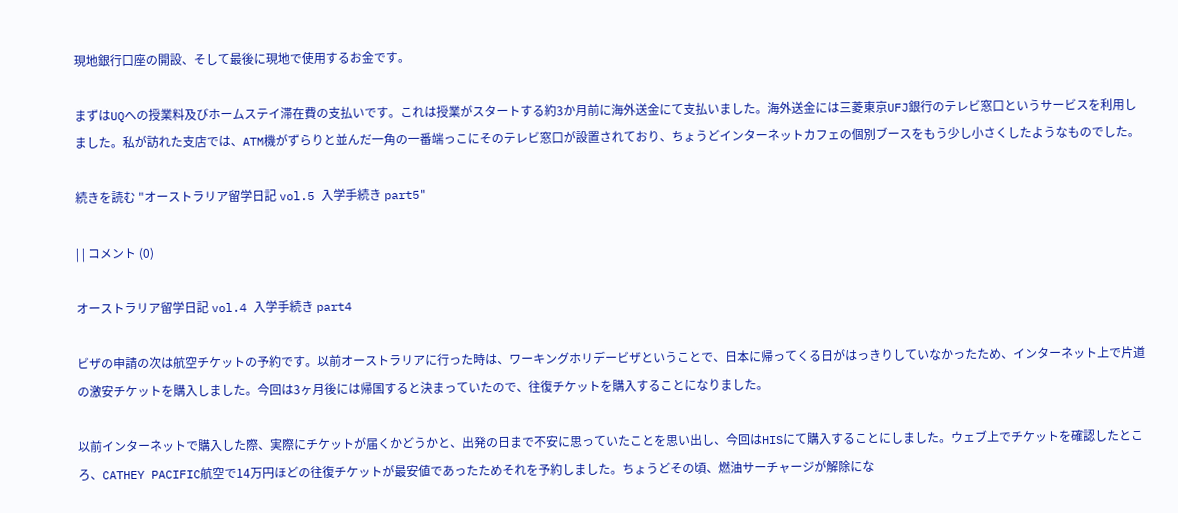現地銀行口座の開設、そして最後に現地で使用するお金です。

まずはUQへの授業料及びホームステイ滞在費の支払いです。これは授業がスタートする約3か月前に海外送金にて支払いました。海外送金には三菱東京UFJ銀行のテレビ窓口というサービスを利用しました。私が訪れた支店では、ATM機がずらりと並んだ一角の一番端っこにそのテレビ窓口が設置されており、ちょうどインターネットカフェの個別ブースをもう少し小さくしたようなものでした。

続きを読む "オーストラリア留学日記 vol.5 入学手続き part5"

| | コメント (0)

オーストラリア留学日記 vol.4 入学手続き part4

ビザの申請の次は航空チケットの予約です。以前オーストラリアに行った時は、ワーキングホリデービザということで、日本に帰ってくる日がはっきりしていなかったため、インターネット上で片道の激安チケットを購入しました。今回は3ヶ月後には帰国すると決まっていたので、往復チケットを購入することになりました。

以前インターネットで購入した際、実際にチケットが届くかどうかと、出発の日まで不安に思っていたことを思い出し、今回はHISにて購入することにしました。ウェブ上でチケットを確認したところ、CATHEY PACIFIC航空で14万円ほどの往復チケットが最安値であったためそれを予約しました。ちょうどその頃、燃油サーチャージが解除にな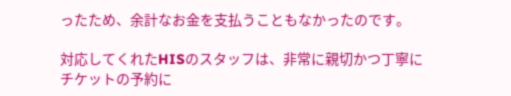ったため、余計なお金を支払うこともなかったのです。

対応してくれたHISのスタッフは、非常に親切かつ丁寧にチケットの予約に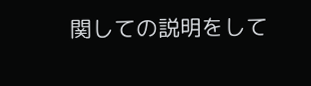関しての説明をして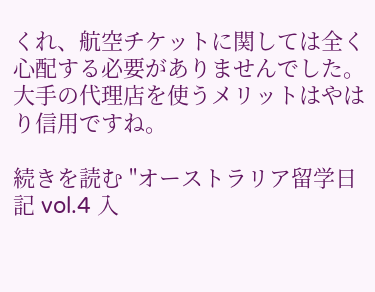くれ、航空チケットに関しては全く心配する必要がありませんでした。大手の代理店を使うメリットはやはり信用ですね。

続きを読む "オーストラリア留学日記 vol.4 入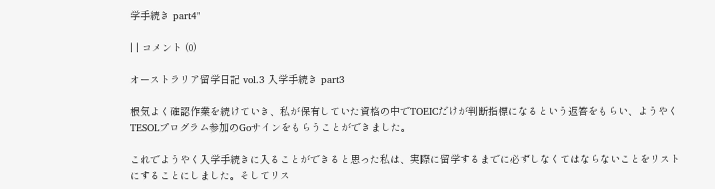学手続き part4"

| | コメント (0)

オーストラリア留学日記 vol.3 入学手続き part3

根気よく確認作業を続けていき、私が保有していた資格の中でTOEICだけが判断指標になるという返答をもらい、ようやくTESOLプログラム参加のGoサインをもらうことができました。

これでようやく入学手続きに入ることができると思った私は、実際に留学するまでに必ずしなくてはならないことをリストにすることにしました。そしてリス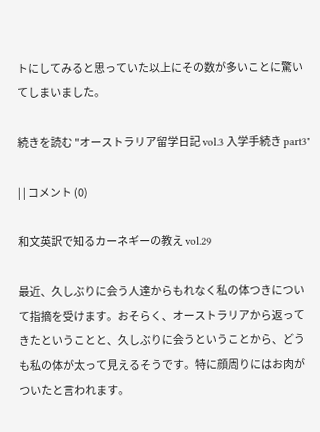トにしてみると思っていた以上にその数が多いことに驚いてしまいました。

続きを読む "オーストラリア留学日記 vol.3 入学手続き part3"

| | コメント (0)

和文英訳で知るカーネギーの教え vol.29

最近、久しぶりに会う人達からもれなく私の体つきについて指摘を受けます。おそらく、オーストラリアから返ってきたということと、久しぶりに会うということから、どうも私の体が太って見えるそうです。特に顔周りにはお肉がついたと言われます。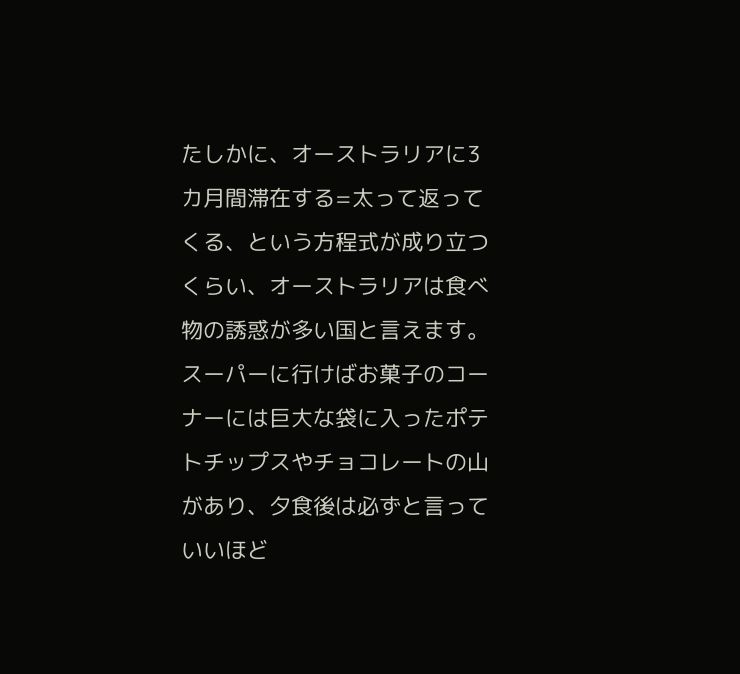たしかに、オーストラリアに3カ月間滞在する=太って返ってくる、という方程式が成り立つくらい、オーストラリアは食べ物の誘惑が多い国と言えます。スーパーに行けばお菓子のコーナーには巨大な袋に入ったポテトチップスやチョコレートの山があり、夕食後は必ずと言っていいほど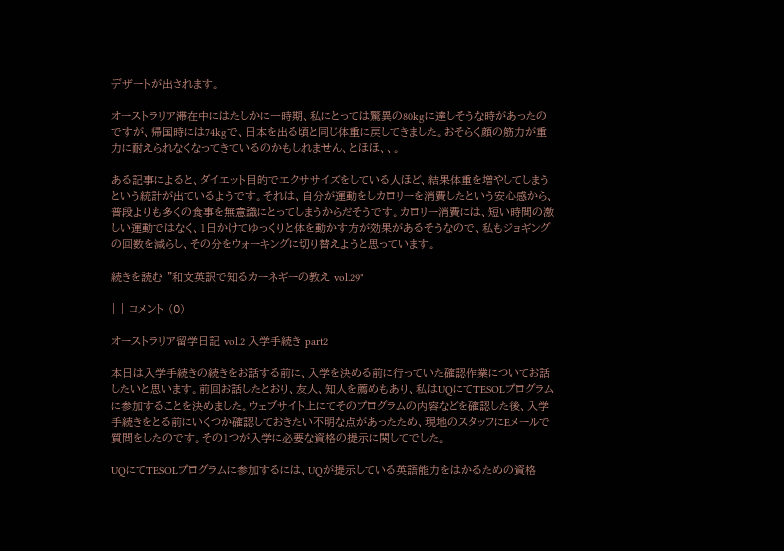デザートが出されます。

オーストラリア滞在中にはたしかに一時期、私にとっては驚異の80kgに達しそうな時があったのですが、帰国時には74kgで、日本を出る頃と同じ体重に戻してきました。おそらく顔の筋力が重力に耐えられなくなってきているのかもしれません、とほほ、、。

ある記事によると、ダイエット目的でエクササイズをしている人ほど、結果体重を増やしてしまうという統計が出ているようです。それは、自分が運動をしカロリーを消費したという安心感から、普段よりも多くの食事を無意識にとってしまうからだそうです。カロリー消費には、短い時間の激しい運動ではなく、1日かけてゆっくりと体を動かす方が効果があるそうなので、私もジョギングの回数を減らし、その分をウォーキングに切り替えようと思っています。

続きを読む "和文英訳で知るカーネギーの教え vol.29"

| | コメント (0)

オーストラリア留学日記 vol.2 入学手続き part2

本日は入学手続きの続きをお話する前に、入学を決める前に行っていた確認作業についてお話したいと思います。前回お話したとおり、友人、知人を薦めもあり、私はUQにてTESOLプログラムに参加することを決めました。ウェブサイト上にてそのプログラムの内容などを確認した後、入学手続きをとる前にいくつか確認しておきたい不明な点があったため、現地のスタッフにEメールで質問をしたのです。その1つが入学に必要な資格の提示に関してでした。

UQにてTESOLプログラムに参加するには、UQが提示している英語能力をはかるための資格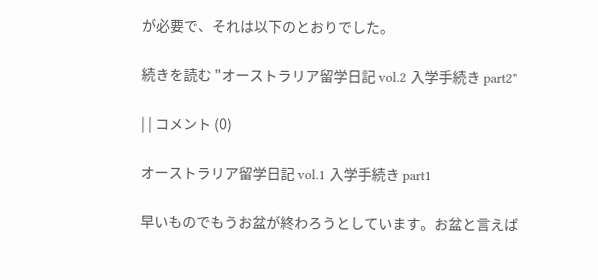が必要で、それは以下のとおりでした。

続きを読む "オーストラリア留学日記 vol.2 入学手続き part2"

| | コメント (0)

オーストラリア留学日記 vol.1 入学手続き part1

早いものでもうお盆が終わろうとしています。お盆と言えば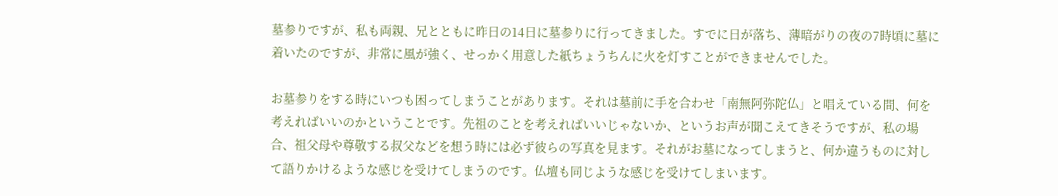墓参りですが、私も両親、兄とともに昨日の14日に墓参りに行ってきました。すでに日が落ち、薄暗がりの夜の7時頃に墓に着いたのですが、非常に風が強く、せっかく用意した紙ちょうちんに火を灯すことができませんでした。

お墓参りをする時にいつも困ってしまうことがあります。それは墓前に手を合わせ「南無阿弥陀仏」と唱えている間、何を考えればいいのかということです。先祖のことを考えればいいじゃないか、というお声が聞こえてきそうですが、私の場合、祖父母や尊敬する叔父などを想う時には必ず彼らの写真を見ます。それがお墓になってしまうと、何か違うものに対して語りかけるような感じを受けてしまうのです。仏壇も同じような感じを受けてしまいます。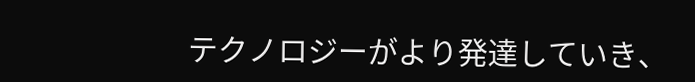テクノロジーがより発達していき、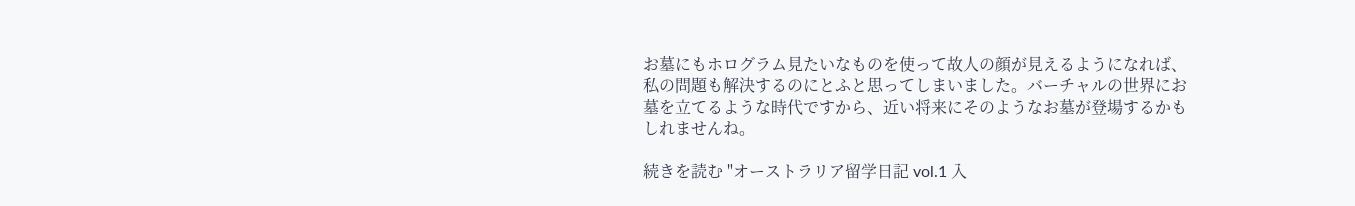お墓にもホログラム見たいなものを使って故人の顔が見えるようになれば、私の問題も解決するのにとふと思ってしまいました。バーチャルの世界にお墓を立てるような時代ですから、近い将来にそのようなお墓が登場するかもしれませんね。

続きを読む "オーストラリア留学日記 vol.1 入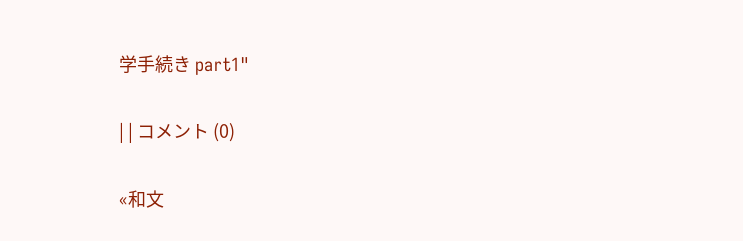学手続き part1"

| | コメント (0)

«和文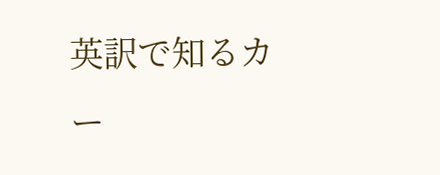英訳で知るカー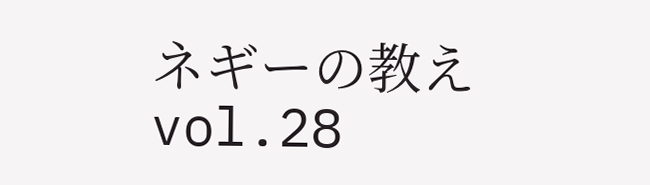ネギーの教え vol.28